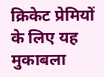क्रिकेट प्रेमियों के लिए यह मुकाबला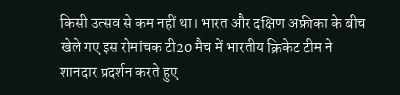किसी उत्सव से कम नहीं था। भारत और दक्षिण अफ्रीका के बीच खेले गए इस रोमांचक टी20 मैच में भारतीय क्रिकेट टीम ने शानदार प्रदर्शन करते हुए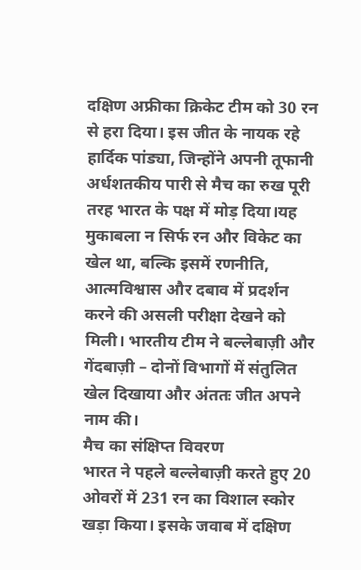दक्षिण अफ्रीका क्रिकेट टीम को 30 रन से हरा दिया। इस जीत के नायक रहे हार्दिक पांड्या, जिन्होंने अपनी तूफानी अर्धशतकीय पारी से मैच का रुख पूरी तरह भारत के पक्ष में मोड़ दिया।यह मुकाबला न सिर्फ रन और विकेट का खेल था, बल्कि इसमें रणनीति, आत्मविश्वास और दबाव में प्रदर्शन करने की असली परीक्षा देखने को मिली। भारतीय टीम ने बल्लेबाज़ी और गेंदबाज़ी – दोनों विभागों में संतुलित खेल दिखाया और अंततः जीत अपने नाम की।
मैच का संक्षिप्त विवरण
भारत ने पहले बल्लेबाज़ी करते हुए 20 ओवरों में 231 रन का विशाल स्कोर खड़ा किया। इसके जवाब में दक्षिण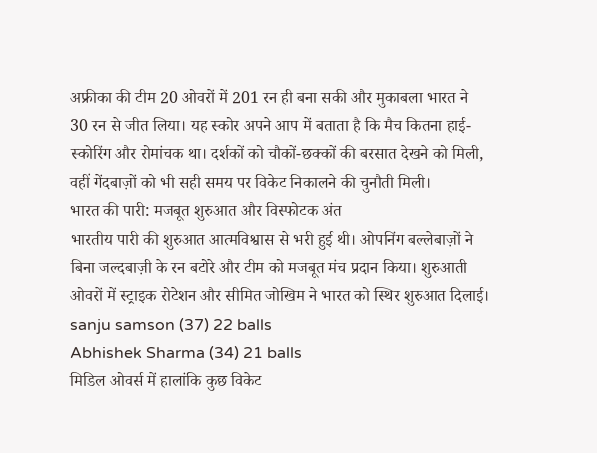अफ्रीका की टीम 20 ओवरों में 201 रन ही बना सकी और मुकाबला भारत ने 30 रन से जीत लिया। यह स्कोर अपने आप में बताता है कि मैच कितना हाई-स्कोरिंग और रोमांचक था। दर्शकों को चौकों-छक्कों की बरसात देखने को मिली, वहीं गेंदबाज़ों को भी सही समय पर विकेट निकालने की चुनौती मिली।
भारत की पारी: मजबूत शुरुआत और विस्फोटक अंत
भारतीय पारी की शुरुआत आत्मविश्वास से भरी हुई थी। ओपनिंग बल्लेबाज़ों ने बिना जल्दबाज़ी के रन बटोरे और टीम को मजबूत मंच प्रदान किया। शुरुआती ओवरों में स्ट्राइक रोटेशन और सीमित जोखिम ने भारत को स्थिर शुरुआत दिलाई।
sanju samson (37) 22 balls
Abhishek Sharma (34) 21 balls
मिडिल ओवर्स में हालांकि कुछ विकेट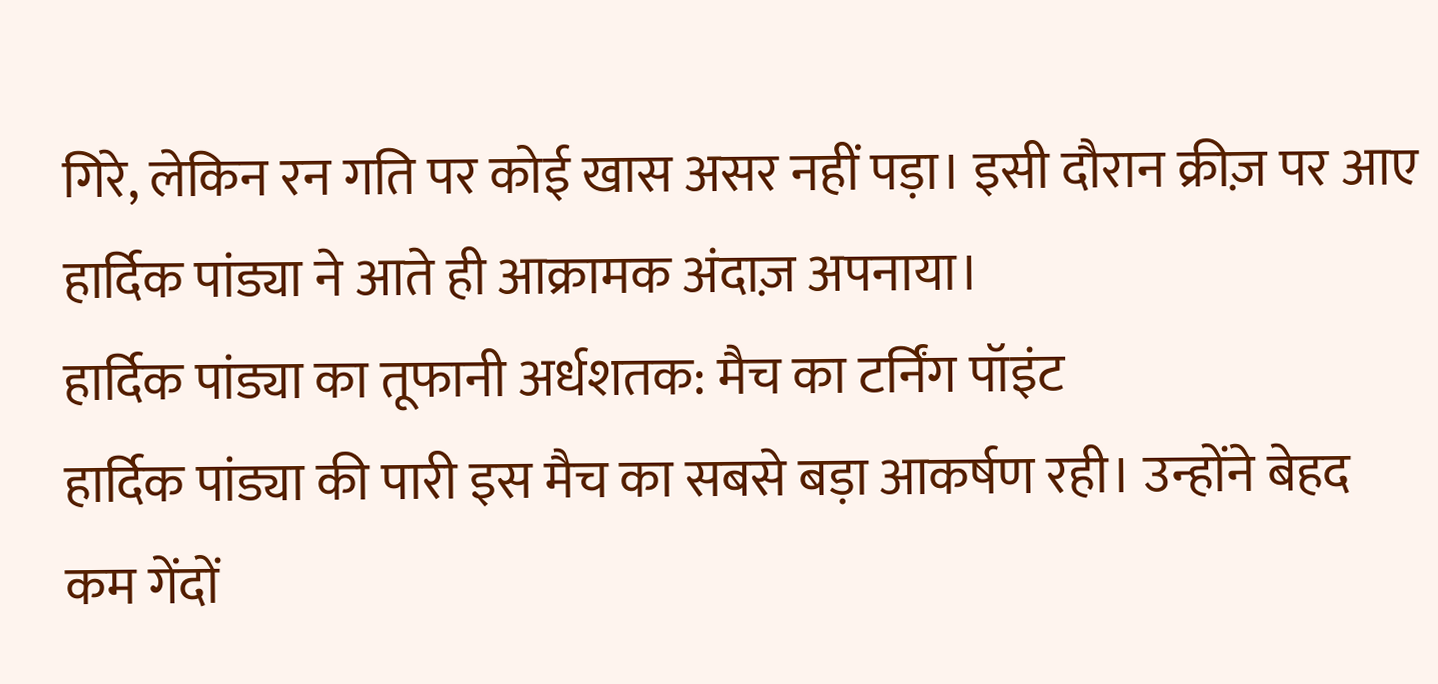गिरे, लेकिन रन गति पर कोई खास असर नहीं पड़ा। इसी दौरान क्रीज़ पर आए हार्दिक पांड्या ने आते ही आक्रामक अंदाज़ अपनाया।
हार्दिक पांड्या का तूफानी अर्धशतक: मैच का टर्निंग पॉइंट
हार्दिक पांड्या की पारी इस मैच का सबसे बड़ा आकर्षण रही। उन्होंने बेहद कम गेंदों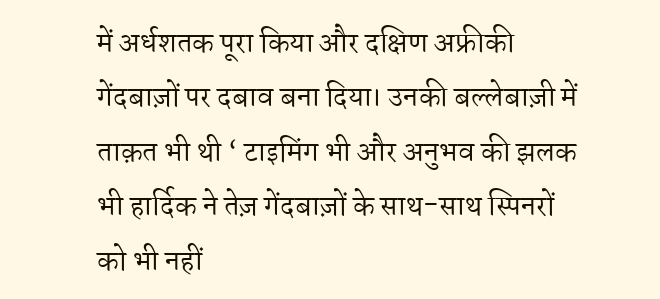में अर्धशतक पूरा किया और दक्षिण अफ्रीकी गेंदबाज़ों पर दबाव बना दिया। उनकी बल्लेबाज़ी में ताक़त भी थी ‘ टाइमिंग भी और अनुभव की झलक भी हार्दिक ने तेज़ गेंदबाज़ों के साथ-साथ स्पिनरों को भी नहीं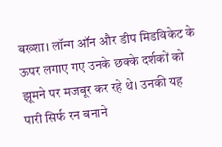बख्शा। लॉन्ग ऑन और डीप मिडविकेट के ऊपर लगाए गए उनके छक्के दर्शकों को झूमने पर मजबूर कर रहे थे। उनकी यह पारी सिर्फ रन बनाने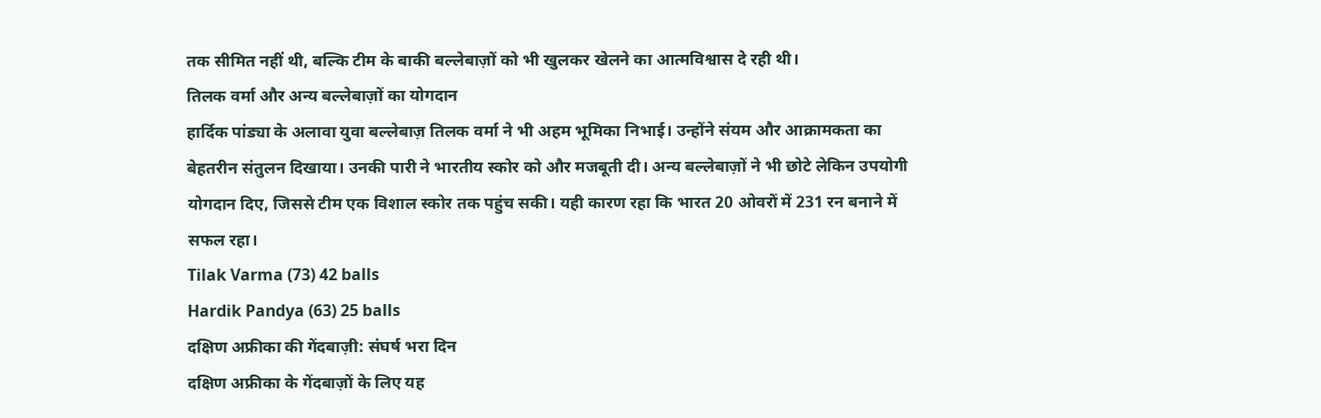तक सीमित नहीं थी, बल्कि टीम के बाकी बल्लेबाज़ों को भी खुलकर खेलने का आत्मविश्वास दे रही थी।
तिलक वर्मा और अन्य बल्लेबाज़ों का योगदान
हार्दिक पांड्या के अलावा युवा बल्लेबाज़ तिलक वर्मा ने भी अहम भूमिका निभाई। उन्होंने संयम और आक्रामकता का बेहतरीन संतुलन दिखाया। उनकी पारी ने भारतीय स्कोर को और मजबूती दी। अन्य बल्लेबाज़ों ने भी छोटे लेकिन उपयोगी योगदान दिए, जिससे टीम एक विशाल स्कोर तक पहुंच सकी। यही कारण रहा कि भारत 20 ओवरों में 231 रन बनाने में सफल रहा।
Tilak Varma (73) 42 balls
Hardik Pandya (63) 25 balls
दक्षिण अफ्रीका की गेंदबाज़ी: संघर्ष भरा दिन
दक्षिण अफ्रीका के गेंदबाज़ों के लिए यह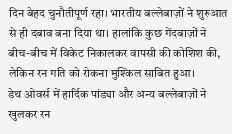दिन बेहद चुनौतीपूर्ण रहा। भारतीय बल्लेबाज़ों ने शुरुआत से ही दबाव बना दिया था। हालांकि कुछ गेंदबाज़ों ने बीच-बीच में विकेट निकालकर वापसी की कोशिश की, लेकिन रन गति को रोकना मुश्किल साबित हुआ।
डेथ ओवर्स में हार्दिक पांड्या और अन्य बल्लेबाज़ों ने खुलकर रन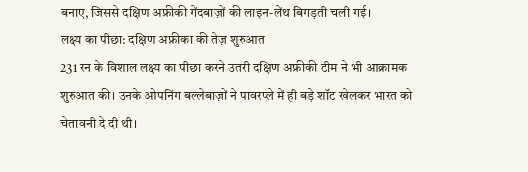बनाए, जिससे दक्षिण अफ्रीकी गेंदबाज़ों की लाइन-लेंथ बिगड़ती चली गई।
लक्ष्य का पीछा: दक्षिण अफ्रीका की तेज़ शुरुआत
231 रन के विशाल लक्ष्य का पीछा करने उतरी दक्षिण अफ्रीकी टीम ने भी आक्रामक शुरुआत की। उनके ओपनिंग बल्लेबाज़ों ने पावरप्ले में ही बड़े शॉट खेलकर भारत को चेतावनी दे दी थी।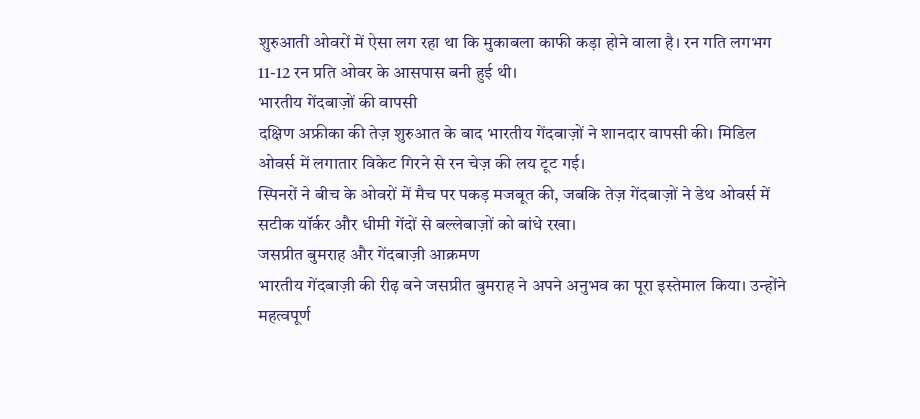शुरुआती ओवरों में ऐसा लग रहा था कि मुकाबला काफी कड़ा होने वाला है। रन गति लगभग 11-12 रन प्रति ओवर के आसपास बनी हुई थी।
भारतीय गेंदबाज़ों की वापसी
दक्षिण अफ्रीका की तेज़ शुरुआत के बाद भारतीय गेंदबाज़ों ने शानदार वापसी की। मिडिल ओवर्स में लगातार विकेट गिरने से रन चेज़ की लय टूट गई।
स्पिनरों ने बीच के ओवरों में मैच पर पकड़ मजबूत की, जबकि तेज़ गेंदबाज़ों ने डेथ ओवर्स में सटीक यॉर्कर और धीमी गेंदों से बल्लेबाज़ों को बांधे रखा।
जसप्रीत बुमराह और गेंदबाज़ी आक्रमण
भारतीय गेंदबाज़ी की रीढ़ बने जसप्रीत बुमराह ने अपने अनुभव का पूरा इस्तेमाल किया। उन्होंने महत्वपूर्ण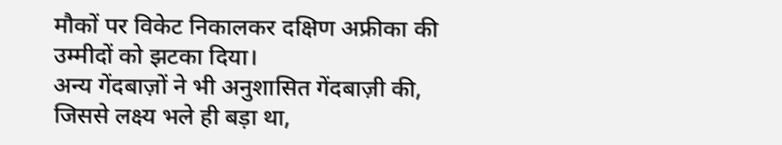मौकों पर विकेट निकालकर दक्षिण अफ्रीका की उम्मीदों को झटका दिया।
अन्य गेंदबाज़ों ने भी अनुशासित गेंदबाज़ी की, जिससे लक्ष्य भले ही बड़ा था,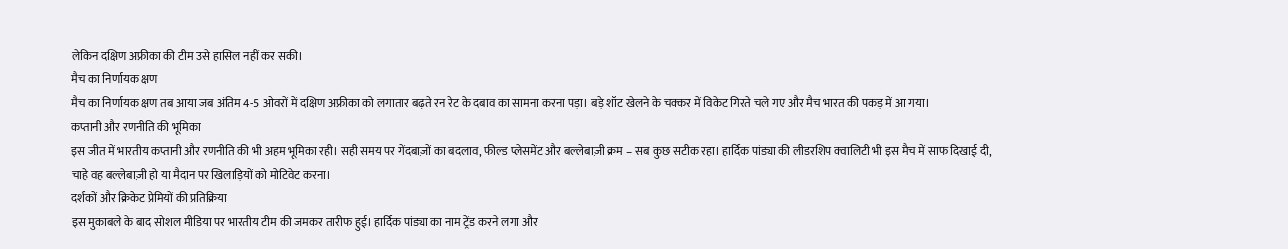लेकिन दक्षिण अफ्रीका की टीम उसे हासिल नहीं कर सकी।
मैच का निर्णायक क्षण
मैच का निर्णायक क्षण तब आया जब अंतिम 4-5 ओवरों में दक्षिण अफ्रीका को लगातार बढ़ते रन रेट के दबाव का सामना करना पड़ा। बड़े शॉट खेलने के चक्कर में विकेट गिरते चले गए और मैच भारत की पकड़ में आ गया।
कप्तानी और रणनीति की भूमिका
इस जीत में भारतीय कप्तानी और रणनीति की भी अहम भूमिका रही। सही समय पर गेंदबाज़ों का बदलाव, फील्ड प्लेसमेंट और बल्लेबाज़ी क्रम – सब कुछ सटीक रहा। हार्दिक पांड्या की लीडरशिप क्वालिटी भी इस मैच में साफ दिखाई दी, चाहे वह बल्लेबाज़ी हो या मैदान पर खिलाड़ियों को मोटिवेट करना।
दर्शकों और क्रिकेट प्रेमियों की प्रतिक्रिया
इस मुकाबले के बाद सोशल मीडिया पर भारतीय टीम की जमकर तारीफ हुई। हार्दिक पांड्या का नाम ट्रेंड करने लगा और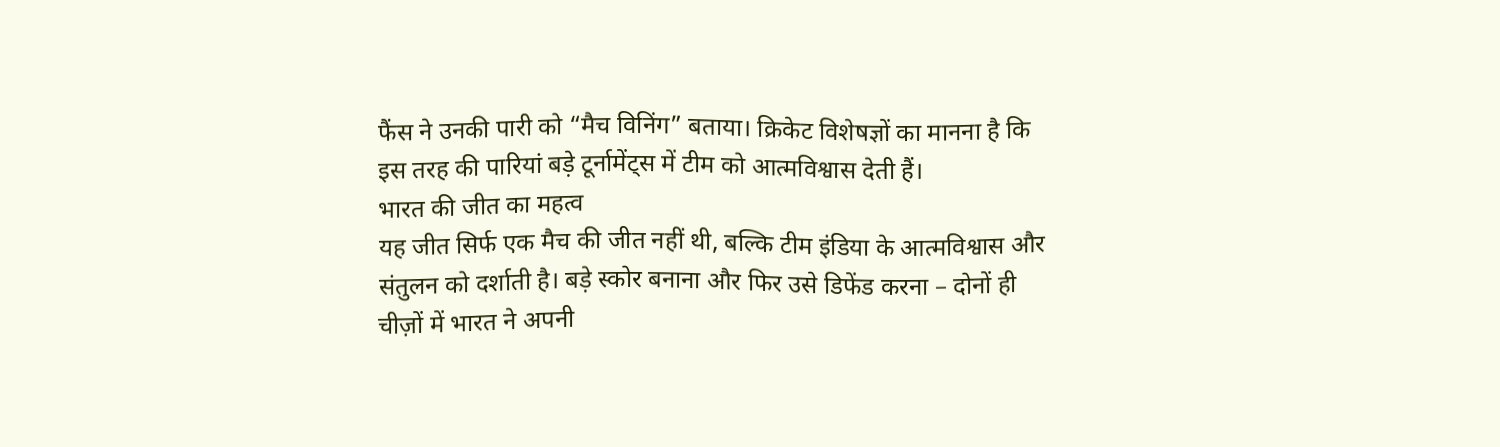फैंस ने उनकी पारी को “मैच विनिंग” बताया। क्रिकेट विशेषज्ञों का मानना है कि इस तरह की पारियां बड़े टूर्नामेंट्स में टीम को आत्मविश्वास देती हैं।
भारत की जीत का महत्व
यह जीत सिर्फ एक मैच की जीत नहीं थी, बल्कि टीम इंडिया के आत्मविश्वास और संतुलन को दर्शाती है। बड़े स्कोर बनाना और फिर उसे डिफेंड करना – दोनों ही चीज़ों में भारत ने अपनी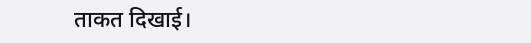ताकत दिखाई।